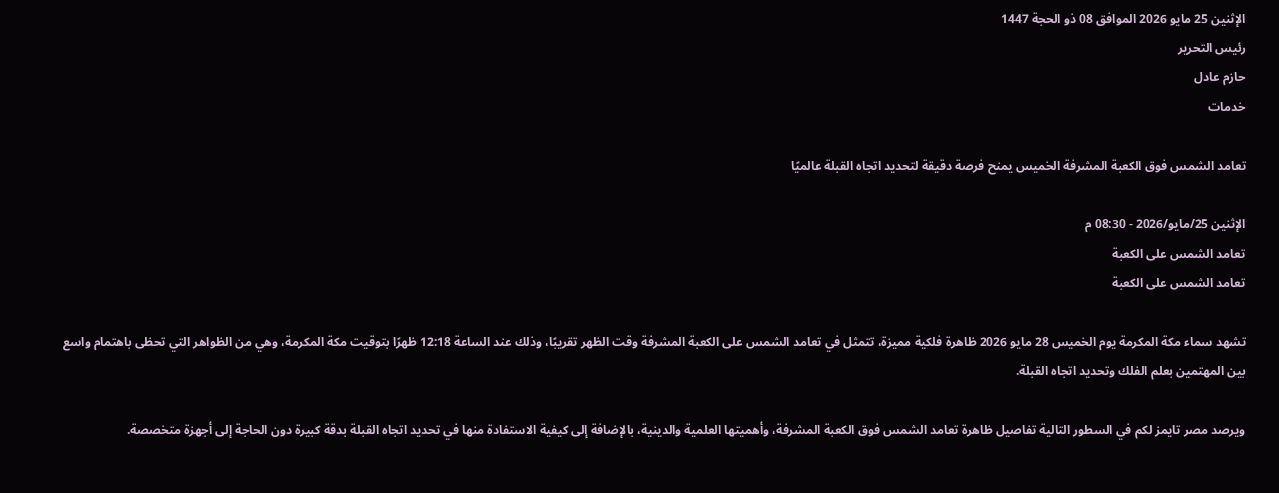الإثنين 25 مايو 2026 الموافق 08 ذو الحجة 1447
رئيس التحرير
حازم عادل
خدمات

تعامد الشمس فوق الكعبة المشرفة الخميس يمنح فرصة دقيقة لتحديد اتجاه القبلة عالميًا

الإثنين 25/مايو/2026 - 08:30 م
تعامد الشمس على الكعبة
تعامد الشمس على الكعبة

تشهد سماء مكة المكرمة يوم الخميس 28 مايو 2026 ظاهرة فلكية مميزة، تتمثل في تعامد الشمس على الكعبة المشرفة وقت الظهر تقريبًا، وذلك عند الساعة 12:18 ظهرًا بتوقيت مكة المكرمة، وهي من الظواهر التي تحظى باهتمام واسع بين المهتمين بعلم الفلك وتحديد اتجاه القبلة.

ويرصد مصر تايمز لكم في السطور التالية تفاصيل ظاهرة تعامد الشمس فوق الكعبة المشرفة، وأهميتها العلمية والدينية، بالإضافة إلى كيفية الاستفادة منها في تحديد اتجاه القبلة بدقة كبيرة دون الحاجة إلى أجهزة متخصصة.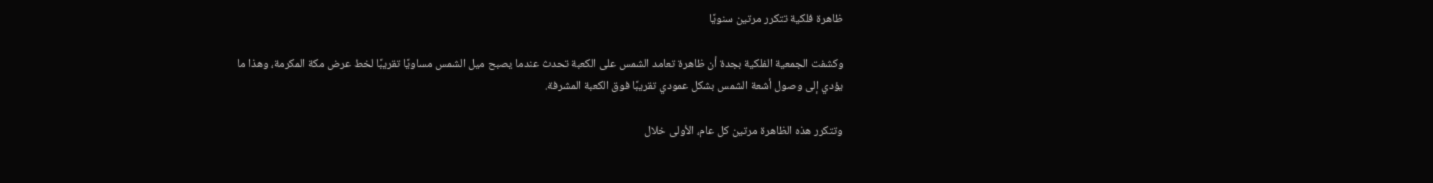ظاهرة فلكية تتكرر مرتين سنويًا

وكشفت الجمعية الفلكية بجدة أن ظاهرة تعامد الشمس على الكعبة تحدث عندما يصبح ميل الشمس مساويًا تقريبًا لخط عرض مكة المكرمة، وهذا ما يؤدي إلى وصول أشعة الشمس بشكل عمودي تقريبًا فوق الكعبة المشرفة.

وتتكرر هذه الظاهرة مرتين كل عام، الأولى خلال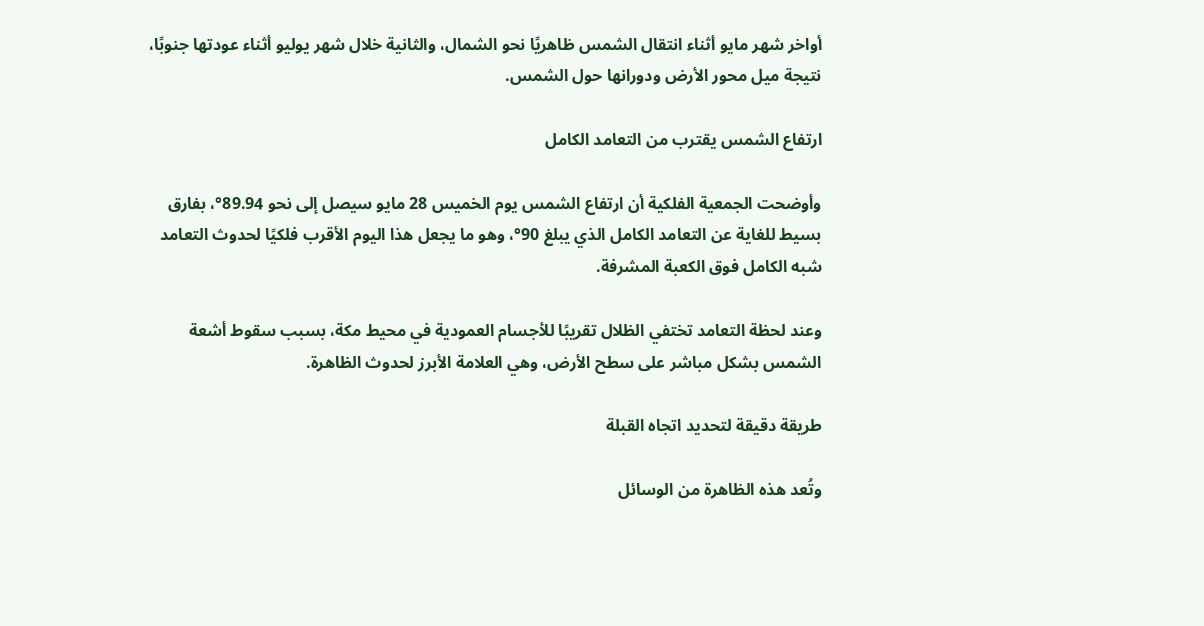أواخر شهر مايو أثناء انتقال الشمس ظاهريًا نحو الشمال، والثانية خلال شهر يوليو أثناء عودتها جنوبًا، نتيجة ميل محور الأرض ودورانها حول الشمس.

ارتفاع الشمس يقترب من التعامد الكامل

وأوضحت الجمعية الفلكية أن ارتفاع الشمس يوم الخميس 28 مايو سيصل إلى نحو 89.94°، بفارق بسيط للغاية عن التعامد الكامل الذي يبلغ 90°، وهو ما يجعل هذا اليوم الأقرب فلكيًا لحدوث التعامد شبه الكامل فوق الكعبة المشرفة.

وعند لحظة التعامد تختفي الظلال تقريبًا للأجسام العمودية في محيط مكة، بسبب سقوط أشعة الشمس بشكل مباشر على سطح الأرض، وهي العلامة الأبرز لحدوث الظاهرة.

طريقة دقيقة لتحديد اتجاه القبلة

وتُعد هذه الظاهرة من الوسائل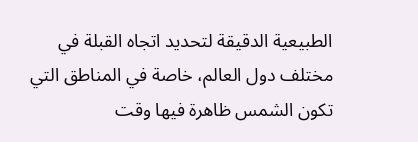الطبيعية الدقيقة لتحديد اتجاه القبلة في مختلف دول العالم، خاصة في المناطق التي تكون الشمس ظاهرة فيها وقت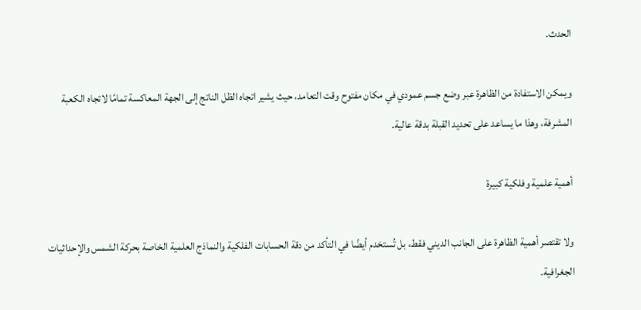الحدث.

ويمكن الاستفادة من الظاهرة عبر وضع جسم عمودي في مكان مفتوح وقت التعامد، حيث يشير اتجاه الظل الناتج إلى الجهة المعاكسة تمامًا لاتجاه الكعبة المشرفة، وهذا ما يساعد على تحديد القبلة بدقة عالية.

أهمية علمية وفلكية كبيرة

ولا تقتصر أهمية الظاهرة على الجانب الديني فقط، بل تُستخدم أيضًا في التأكد من دقة الحسابات الفلكية والنماذج العلمية الخاصة بحركة الشمس والإحداثيات الجغرافية.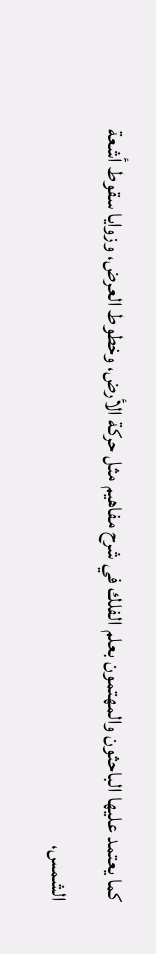كما يعتمد عليها الباحثون والمهتمون بعلم الفلك في شرح مفاهيم مثل حركة الأرض، وخطوط العرض، وزوايا سقوط أشعة الشمس،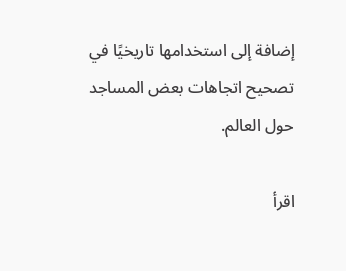إضافة إلى استخدامها تاريخيًا في تصحيح اتجاهات بعض المساجد حول العالم.

اقرأ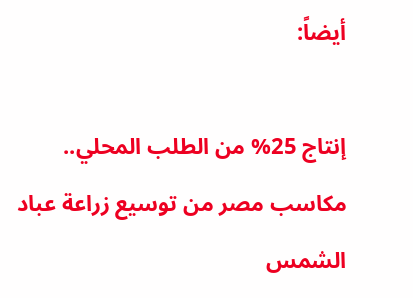أيضاً:

إنتاج 25% من الطلب المحلي.. مكاسب مصر من توسيع زراعة عباد الشمس